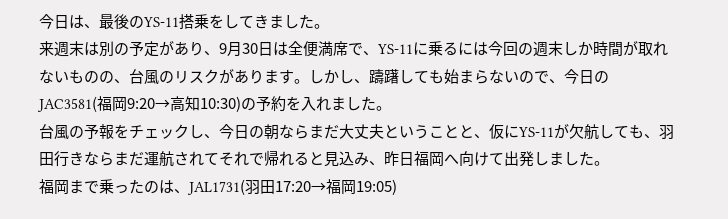今日は、最後のYS-11搭乗をしてきました。
来週末は別の予定があり、9月30日は全便満席で、YS-11に乗るには今回の週末しか時間が取れないものの、台風のリスクがあります。しかし、躊躇しても始まらないので、今日のJAC3581(福岡9:20→高知10:30)の予約を入れました。
台風の予報をチェックし、今日の朝ならまだ大丈夫ということと、仮にYS-11が欠航しても、羽田行きならまだ運航されてそれで帰れると見込み、昨日福岡へ向けて出発しました。
福岡まで乗ったのは、JAL1731(羽田17:20→福岡19:05)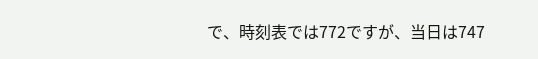で、時刻表では772ですが、当日は747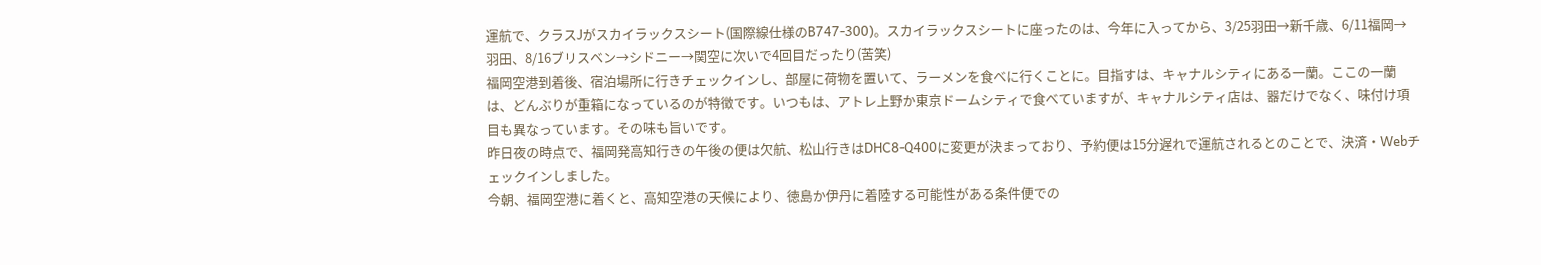運航で、クラスJがスカイラックスシート(国際線仕様のB747-300)。スカイラックスシートに座ったのは、今年に入ってから、3/25羽田→新千歳、6/11福岡→羽田、8/16ブリスベン→シドニー→関空に次いで4回目だったり(苦笑)
福岡空港到着後、宿泊場所に行きチェックインし、部屋に荷物を置いて、ラーメンを食べに行くことに。目指すは、キャナルシティにある一蘭。ここの一蘭は、どんぶりが重箱になっているのが特徴です。いつもは、アトレ上野か東京ドームシティで食べていますが、キャナルシティ店は、器だけでなく、味付け項目も異なっています。その味も旨いです。
昨日夜の時点で、福岡発高知行きの午後の便は欠航、松山行きはDHC8-Q400に変更が決まっており、予約便は15分遅れで運航されるとのことで、決済・Webチェックインしました。
今朝、福岡空港に着くと、高知空港の天候により、徳島か伊丹に着陸する可能性がある条件便での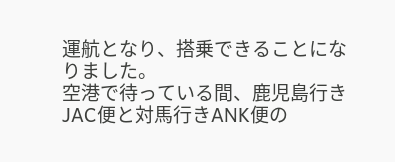運航となり、搭乗できることになりました。
空港で待っている間、鹿児島行きJAC便と対馬行きANK便の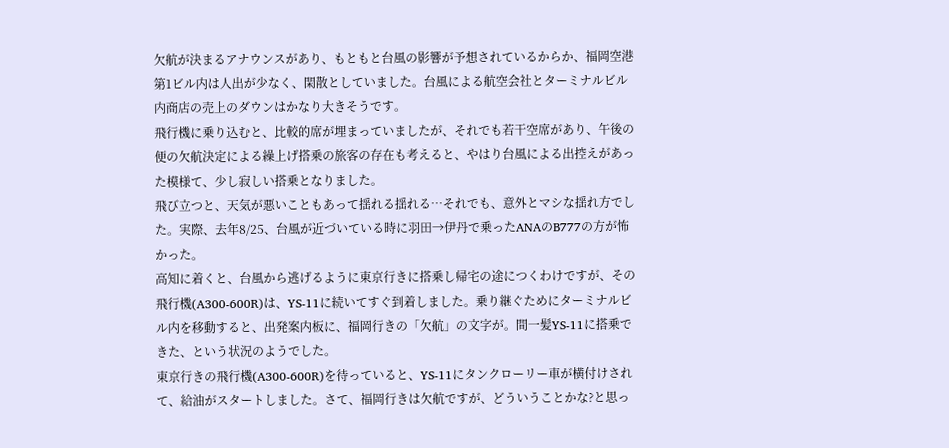欠航が決まるアナウンスがあり、もともと台風の影響が予想されているからか、福岡空港第1ビル内は人出が少なく、閑散としていました。台風による航空会社とターミナルビル内商店の売上のダウンはかなり大きそうです。
飛行機に乗り込むと、比較的席が埋まっていましたが、それでも若干空席があり、午後の便の欠航決定による繰上げ搭乗の旅客の存在も考えると、やはり台風による出控えがあった模様て、少し寂しい搭乗となりました。
飛び立つと、天気が悪いこともあって揺れる揺れる…それでも、意外とマシな揺れ方でした。実際、去年8/25、台風が近づいている時に羽田→伊丹で乗ったANAのB777の方が怖かった。
高知に着くと、台風から逃げるように東京行きに搭乗し帰宅の途につくわけですが、その飛行機(A300-600R)は、YS-11に続いてすぐ到着しました。乗り継ぐためにターミナルビル内を移動すると、出発案内板に、福岡行きの「欠航」の文字が。間一髪YS-11に搭乗できた、という状況のようでした。
東京行きの飛行機(A300-600R)を待っていると、YS-11にタンクローリー車が横付けされて、給油がスタートしました。さて、福岡行きは欠航ですが、どういうことかな?と思っ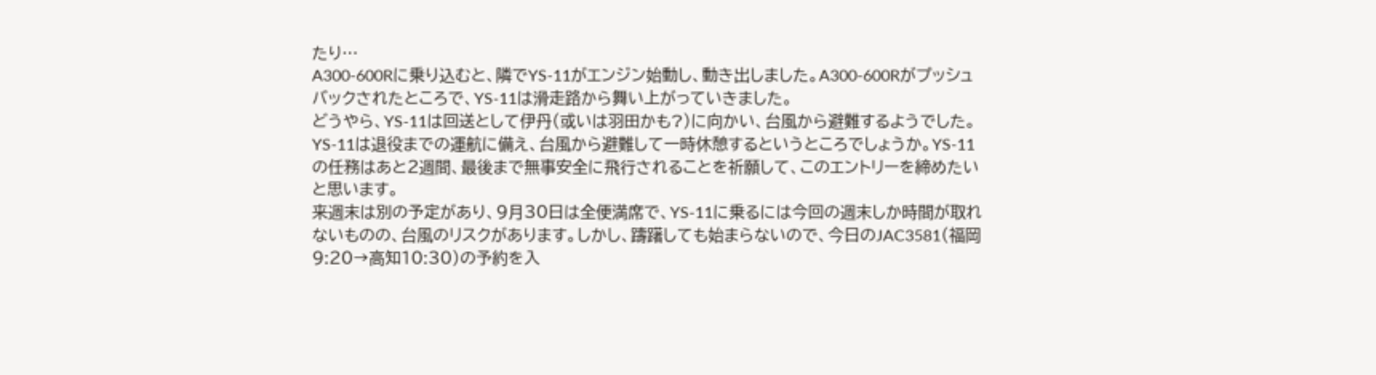たり…
A300-600Rに乗り込むと、隣でYS-11がエンジン始動し、動き出しました。A300-600Rがプッシュバックされたところで、YS-11は滑走路から舞い上がっていきました。
どうやら、YS-11は回送として伊丹(或いは羽田かも?)に向かい、台風から避難するようでした。YS-11は退役までの運航に備え、台風から避難して一時休憩するというところでしょうか。YS-11の任務はあと2週間、最後まで無事安全に飛行されることを祈願して、このエントリーを締めたいと思います。
来週末は別の予定があり、9月30日は全便満席で、YS-11に乗るには今回の週末しか時間が取れないものの、台風のリスクがあります。しかし、躊躇しても始まらないので、今日のJAC3581(福岡9:20→高知10:30)の予約を入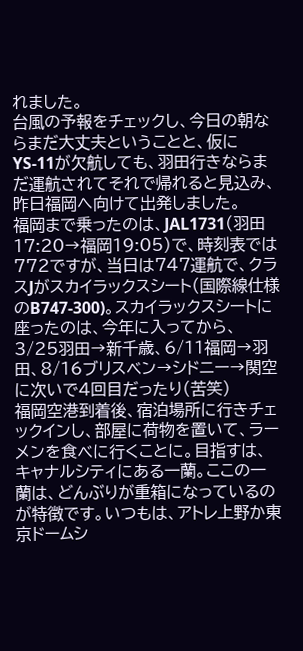れました。
台風の予報をチェックし、今日の朝ならまだ大丈夫ということと、仮にYS-11が欠航しても、羽田行きならまだ運航されてそれで帰れると見込み、昨日福岡へ向けて出発しました。
福岡まで乗ったのは、JAL1731(羽田17:20→福岡19:05)で、時刻表では772ですが、当日は747運航で、クラスJがスカイラックスシート(国際線仕様のB747-300)。スカイラックスシートに座ったのは、今年に入ってから、3/25羽田→新千歳、6/11福岡→羽田、8/16ブリスベン→シドニー→関空に次いで4回目だったり(苦笑)
福岡空港到着後、宿泊場所に行きチェックインし、部屋に荷物を置いて、ラーメンを食べに行くことに。目指すは、キャナルシティにある一蘭。ここの一蘭は、どんぶりが重箱になっているのが特徴です。いつもは、アトレ上野か東京ドームシ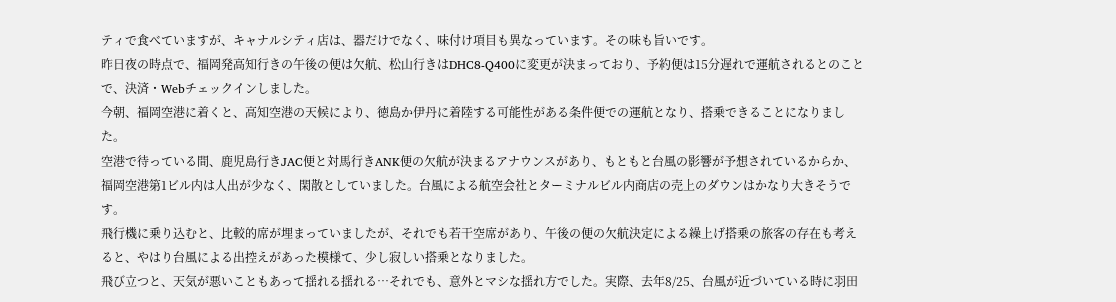ティで食べていますが、キャナルシティ店は、器だけでなく、味付け項目も異なっています。その味も旨いです。
昨日夜の時点で、福岡発高知行きの午後の便は欠航、松山行きはDHC8-Q400に変更が決まっており、予約便は15分遅れで運航されるとのことで、決済・Webチェックインしました。
今朝、福岡空港に着くと、高知空港の天候により、徳島か伊丹に着陸する可能性がある条件便での運航となり、搭乗できることになりました。
空港で待っている間、鹿児島行きJAC便と対馬行きANK便の欠航が決まるアナウンスがあり、もともと台風の影響が予想されているからか、福岡空港第1ビル内は人出が少なく、閑散としていました。台風による航空会社とターミナルビル内商店の売上のダウンはかなり大きそうです。
飛行機に乗り込むと、比較的席が埋まっていましたが、それでも若干空席があり、午後の便の欠航決定による繰上げ搭乗の旅客の存在も考えると、やはり台風による出控えがあった模様て、少し寂しい搭乗となりました。
飛び立つと、天気が悪いこともあって揺れる揺れる…それでも、意外とマシな揺れ方でした。実際、去年8/25、台風が近づいている時に羽田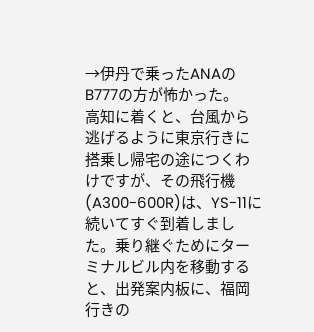→伊丹で乗ったANAのB777の方が怖かった。
高知に着くと、台風から逃げるように東京行きに搭乗し帰宅の途につくわけですが、その飛行機(A300-600R)は、YS-11に続いてすぐ到着しました。乗り継ぐためにターミナルビル内を移動すると、出発案内板に、福岡行きの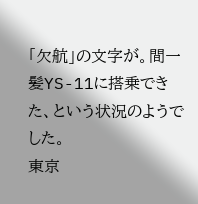「欠航」の文字が。間一髪YS-11に搭乗できた、という状況のようでした。
東京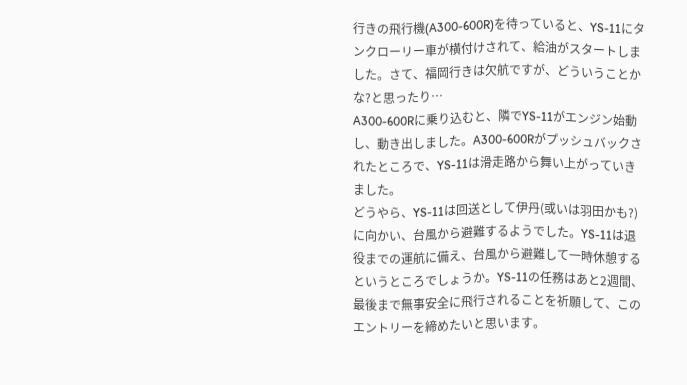行きの飛行機(A300-600R)を待っていると、YS-11にタンクローリー車が横付けされて、給油がスタートしました。さて、福岡行きは欠航ですが、どういうことかな?と思ったり…
A300-600Rに乗り込むと、隣でYS-11がエンジン始動し、動き出しました。A300-600Rがプッシュバックされたところで、YS-11は滑走路から舞い上がっていきました。
どうやら、YS-11は回送として伊丹(或いは羽田かも?)に向かい、台風から避難するようでした。YS-11は退役までの運航に備え、台風から避難して一時休憩するというところでしょうか。YS-11の任務はあと2週間、最後まで無事安全に飛行されることを祈願して、このエントリーを締めたいと思います。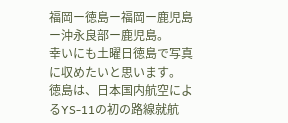福岡ー徳島ー福岡ー鹿児島ー沖永良部ー鹿児島。
幸いにも土曜日徳島で写真に収めたいと思います。
徳島は、日本国内航空によるYS-11の初の路線就航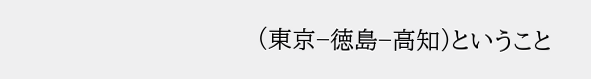(東京−徳島−高知)ということ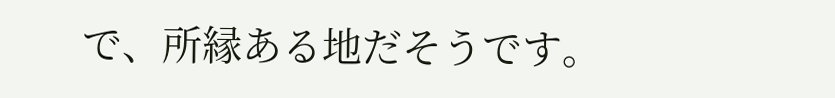で、所縁ある地だそうです。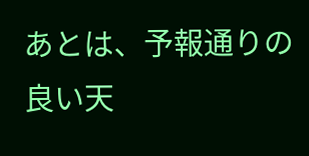あとは、予報通りの良い天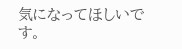気になってほしいです。